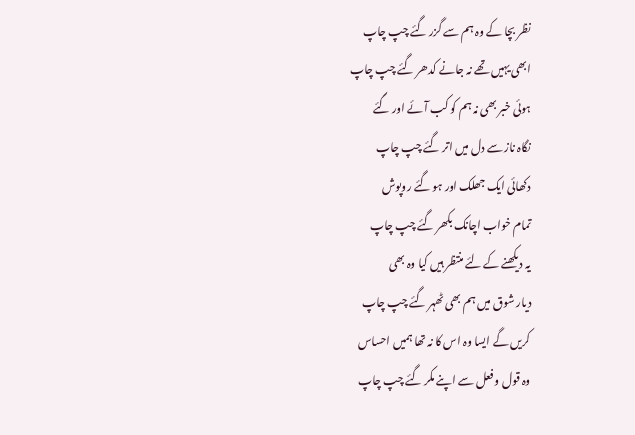نظر بچا کے وہ ہم سے گزر گئے چپ چاپ
ابھی یہیں تھے نہ جانے کدھر گئے چپ چاپ
ہوئی خبر بھی نہ ہم کو کب آئے اور گئے
نگاہ ناز سے دل میں اتر گئے چپ چاپ
دکھائی ایک جھلک اور ہو گئے روپوش
تمام خواب اچانک بکھر گئے چپ چاپ
یہ دیکھنے کے لئے منتظر ہیں کیا وہ بھی
دیار شوق میں ہم بھی ٹھہر گئے چپ چاپ
کریں گے ایسا وہ اس کا نہ تھا ہمیں احساس
وہ قول و فعل سے اپنے مکر گئے چپ چاپ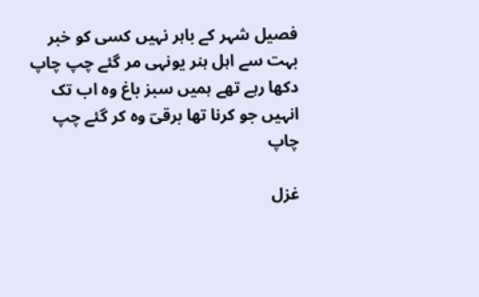فصیل شہر کے باہر نہیں کسی کو خبر
بہت سے اہل ہنر یونہی مر گئے چپ چاپ
دکھا رہے تھے ہمیں سبز باغ وہ اب تک
انہیں جو کرنا تھا برقیؔ وہ کر گئے چپ چاپ

غزل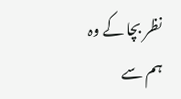نظر بچا کے وہ ہم سے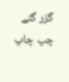گزر گئے چپ چاپ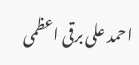احمد علی برقی اعظمی